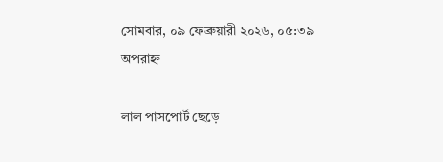সোমবার, ০৯ ফেব্রুয়ারী ২০২৬, ০৫:৩৯ অপরাহ্ন

লাল পাসপোর্ট ছেড়ে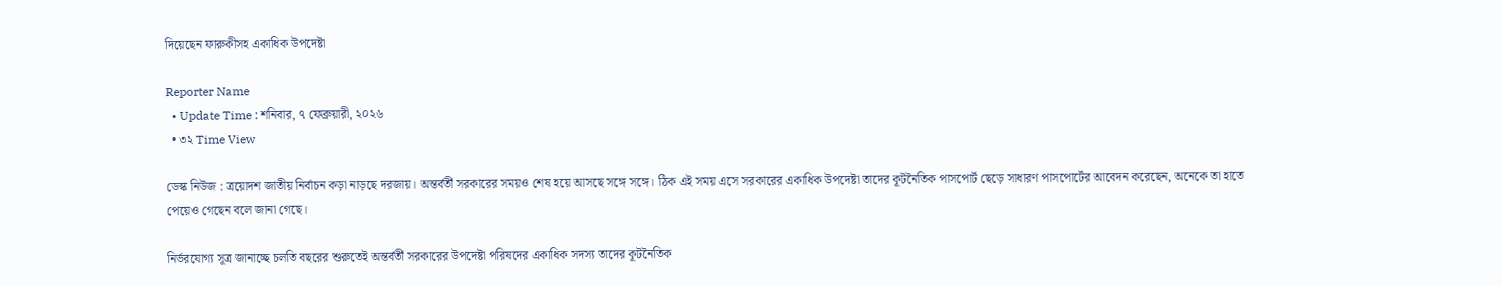দিয়েছেন ফারুকীসহ একাধিক উপদেষ্টা

Reporter Name
  • Update Time : শনিবার, ৭ ফেব্রুয়ারী, ২০২৬
  • ৩২ Time View

ডেস্ক নিউজ : ত্রয়োদশ জাতীয় নির্বাচন কড়া নাড়ছে দরজায়। অন্তর্বর্তী সরকারের সময়ও শেষ হয়ে আসছে সঙ্গে সঙ্গে। ঠিক এই সময় এসে সরকারের একাধিক উপদেষ্টা তাদের কূটনৈতিক পাসপোর্ট ছেড়ে সাধারণ পাসপোর্টের আবেদন করেছেন, অনেকে তা হাতে পেয়েও গেছেন বলে জানা গেছে।

নির্ভরযোগ্য সূত্র জানাচ্ছে চলতি বছরের শুরুতেই অন্তর্বর্তী সরকারের উপদেষ্টা পরিষদের একাধিক সদস্য তাদের কূটনৈতিক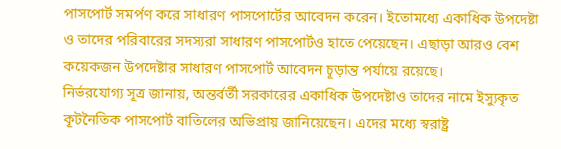পাসপোর্ট সমর্পণ করে সাধারণ পাসপোর্টের আবেদন করেন। ইতোমধ্যে একাধিক উপদেষ্টা ও তাদের পরিবারের সদস্যরা সাধারণ পাসপোর্টও হাতে পেয়েছেন। এছাড়া আরও বেশ কয়েকজন উপদেষ্টার সাধারণ পাসপোর্ট আবেদন চূড়ান্ত পর্যায়ে রয়েছে।
নির্ভরযোগ্য সূত্র জানায়, অন্তর্বর্তী সরকারের একাধিক উপদেষ্টাও তাদের নামে ইস্যুকৃত কূটনৈতিক পাসপোর্ট বাতিলের অভিপ্রায় জানিয়েছেন। এদের মধ্যে স্বরাষ্ট্র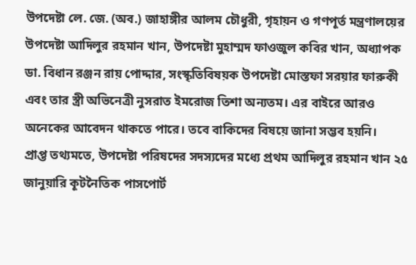উপদেষ্টা লে. জে. (অব.) জাহাঙ্গীর আলম চৌধুরী, গৃহায়ন ও গণপূর্ত মন্ত্রণালয়ের উপদেষ্টা আদিলুর রহমান খান, উপদেষ্টা মুহাম্মদ ফাওজুল কবির খান, অধ্যাপক ডা. বিধান রঞ্জন রায় পোদ্দার, সংস্কৃতিবিষয়ক উপদেষ্টা মোস্তফা সরয়ার ফারুকী এবং তার স্ত্রী অভিনেত্রী নুসরাত ইমরোজ তিশা অন্যতম। এর বাইরে আরও অনেকের আবেদন থাকতে পারে। তবে বাকিদের বিষয়ে জানা সম্ভব হয়নি।
প্রাপ্ত তথ্যমতে, উপদেষ্টা পরিষদের সদস্যদের মধ্যে প্রথম আদিলুর রহমান খান ২৫ জানুয়ারি কূটনৈতিক পাসপোর্ট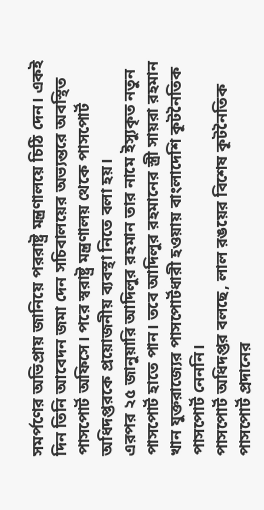সমর্পণের অভিপ্রায় জানিয়ে পররাষ্ট্র মন্ত্রণালয়ে চিঠি দেন। একই দিন তিনি আবেদন জমা দেন সচিবালয়ের অভ্যন্তরে অবস্থিত পাসপোর্ট অফিসে। পরে স্বরাষ্ট্র মন্ত্রণালয় থেকে পাসপোর্ট অধিদপ্তরকে প্রয়োজনীয় ব্যবস্থা নিতে বলা হয়।
এরপর ২৫ জানুয়ারি আদিলুর রহমান তার নামে ইস্যুকৃত নতুন পাসপোর্ট হাতে পান। তবে আদিলুর রহমানের স্ত্রী সায়রা রহমান খান যুক্তরাজ্যের পাসপোর্টধারী হওয়ায় বাংলাদেশি কূটনৈতিক পাসপোর্ট নেননি।
পাসপোর্ট অধিদপ্তর বলছে, লাল রঙয়ের বিশেষ কূটনৈতিক পাসপোর্ট প্রদানের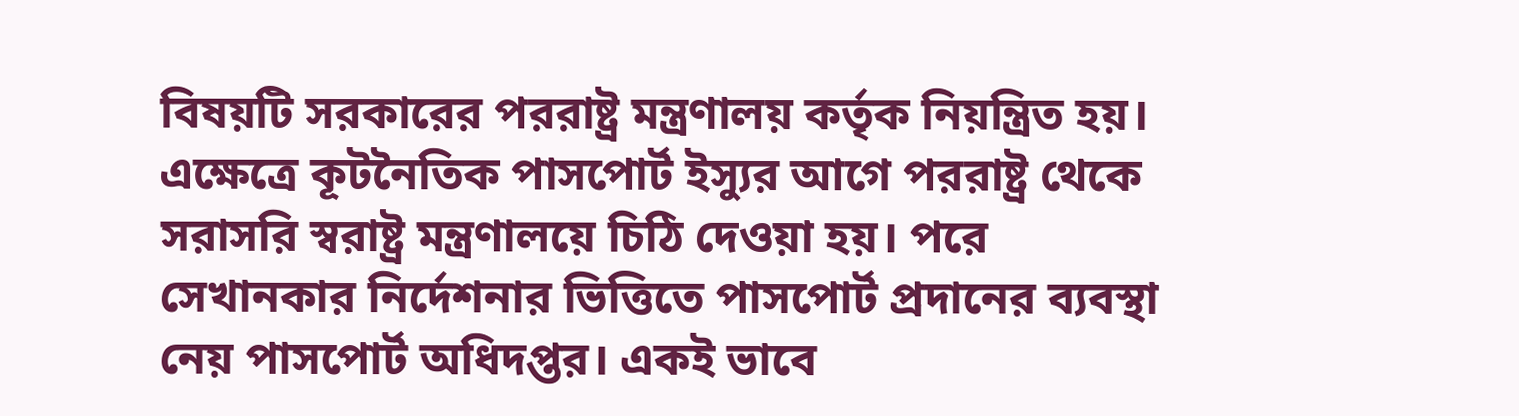বিষয়টি সরকারের পররাষ্ট্র মন্ত্রণালয় কর্তৃক নিয়ন্ত্রিত হয়। এক্ষেত্রে কূটনৈতিক পাসপোর্ট ইস্যুর আগে পররাষ্ট্র থেকে সরাসরি স্বরাষ্ট্র মন্ত্রণালয়ে চিঠি দেওয়া হয়। পরে সেখানকার নির্দেশনার ভিত্তিতে পাসপোর্ট প্রদানের ব্যবস্থা নেয় পাসপোর্ট অধিদপ্তর। একই ভাবে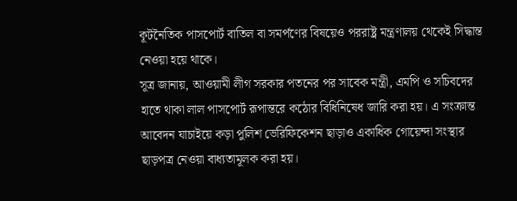কূটনৈতিক পাসপোর্ট বাতিল বা সমর্পণের বিষয়েও পররাষ্ট্র মন্ত্রণালয় থেকেই সিদ্ধান্ত নেওয়া হয়ে থাকে।
সূত্র জানায়, আওয়ামী লীগ সরকার পতনের পর সাবেক মন্ত্রী, এমপি ও সচিবদের হাতে থাকা লাল পাসপোর্ট রূপান্তরে কঠোর বিধিনিষেধ জারি করা হয়। এ সংক্রান্ত আবেদন যাচাইয়ে কড়া পুলিশ ভেরিফিকেশন ছাড়াও একাধিক গোয়েন্দা সংস্থার ছাড়পত্র নেওয়া বাধ্যতামূলক করা হয়।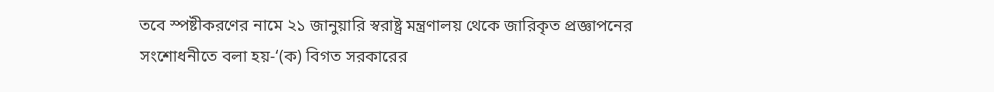তবে স্পষ্টীকরণের নামে ২১ জানুয়ারি স্বরাষ্ট্র মন্ত্রণালয় থেকে জারিকৃত প্রজ্ঞাপনের সংশোধনীতে বলা হয়-‘(ক) বিগত সরকারের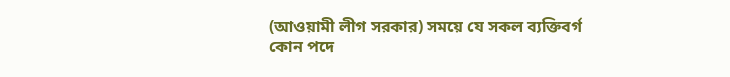(আওয়ামী লীগ সরকার) সময়ে যে সকল ব্যক্তিবর্গ কোন পদে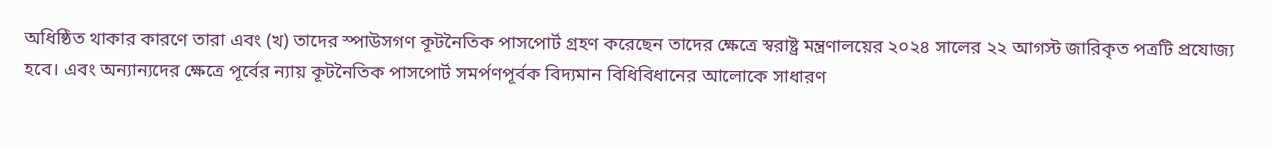অধিষ্ঠিত থাকার কারণে তারা এবং (খ) তাদের স্পাউসগণ কূটনৈতিক পাসপোর্ট গ্রহণ করেছেন তাদের ক্ষেত্রে স্বরাষ্ট্র মন্ত্রণালয়ের ২০২৪ সালের ২২ আগস্ট জারিকৃত পত্রটি প্রযোজ্য হবে। এবং অন্যান্যদের ক্ষেত্রে পূর্বের ন্যায় কূটনৈতিক পাসপোর্ট সমর্পণপূর্বক বিদ্যমান বিধিবিধানের আলোকে সাধারণ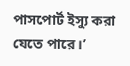পাসপোর্ট ইস্যু করা যেতে পারে।’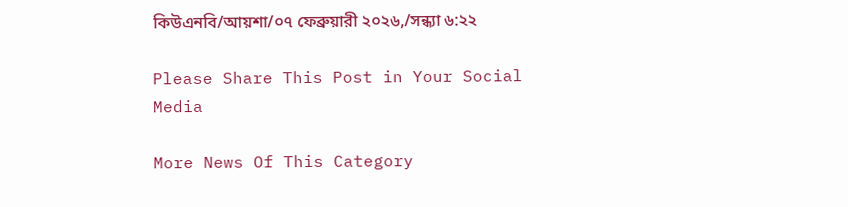কিউএনবি/আয়শা/০৭ ফেব্রুয়ারী ২০২৬,/সন্ধ্যা ৬:২২

Please Share This Post in Your Social Media

More News Of This Category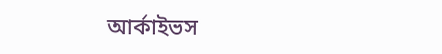আর্কাইভস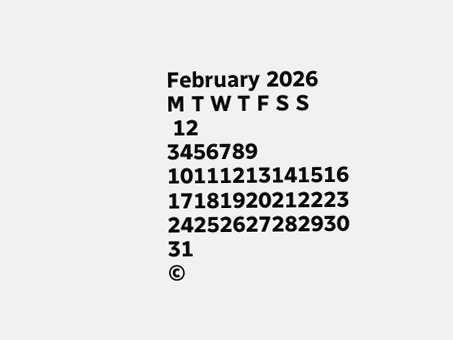February 2026
M T W T F S S
 12
3456789
10111213141516
17181920212223
24252627282930
31
©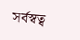সর্বস্বত্ব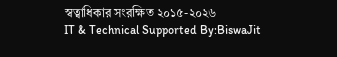স্বত্বাধিকার সংরক্ষিত ২০১৫-২০২৬
IT & Technical Supported By:BiswaJit